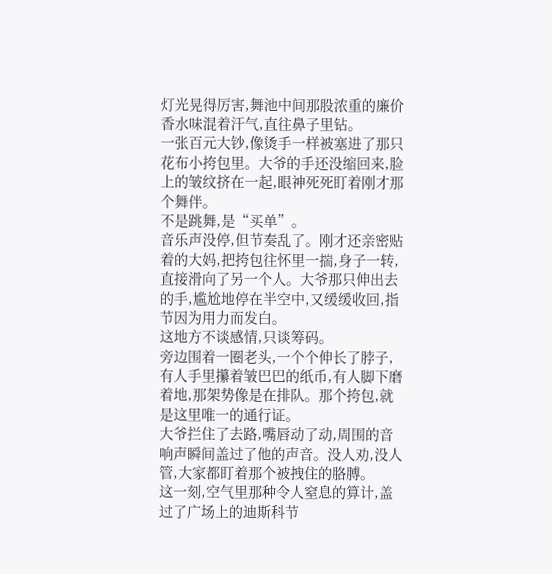灯光晃得厉害,舞池中间那股浓重的廉价香水味混着汗气,直往鼻子里钻。
一张百元大钞,像烫手一样被塞进了那只花布小挎包里。大爷的手还没缩回来,脸上的皱纹挤在一起,眼神死死盯着刚才那个舞伴。
不是跳舞,是“买单”。
音乐声没停,但节奏乱了。刚才还亲密贴着的大妈,把挎包往怀里一揣,身子一转,直接滑向了另一个人。大爷那只伸出去的手,尴尬地停在半空中,又缓缓收回,指节因为用力而发白。
这地方不谈感情,只谈筹码。
旁边围着一圈老头,一个个伸长了脖子,有人手里攥着皱巴巴的纸币,有人脚下磨着地,那架势像是在排队。那个挎包,就是这里唯一的通行证。
大爷拦住了去路,嘴唇动了动,周围的音响声瞬间盖过了他的声音。没人劝,没人管,大家都盯着那个被拽住的胳膊。
这一刻,空气里那种令人窒息的算计,盖过了广场上的迪斯科节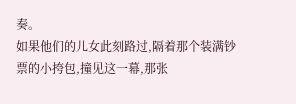奏。
如果他们的儿女此刻路过,隔着那个装满钞票的小挎包,撞见这一幕,那张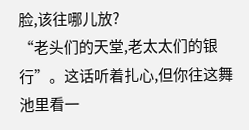脸,该往哪儿放?
“老头们的天堂,老太太们的银行”。这话听着扎心,但你往这舞池里看一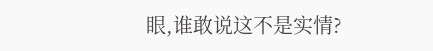眼,谁敢说这不是实情?